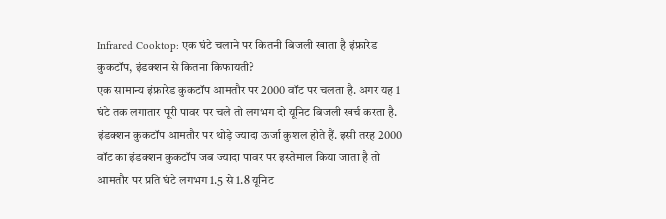Infrared Cooktop: एक घंटे चलाने पर कितनी बिजली खाता है इंफ्रारेड कुकटॉप, इंडक्शन से कितना किफायती?
एक सामान्य इंफ्रारेड कुकटॉप आमतौर पर 2000 वॉट पर चलता है. अगर यह 1 घंटे तक लगातार पूरी पावर पर चले तो लगभग दो यूनिट बिजली खर्च करता है.
इंडक्शन कुकटॉप आमतौर पर थोड़े ज्यादा ऊर्जा कुशल होते हैं. इसी तरह 2000 वॉट का इंडक्शन कुकटॉप जब ज्यादा पावर पर इस्तेमाल किया जाता है तो आमतौर पर प्रति घंटे लगभग 1.5 से 1.8 यूनिट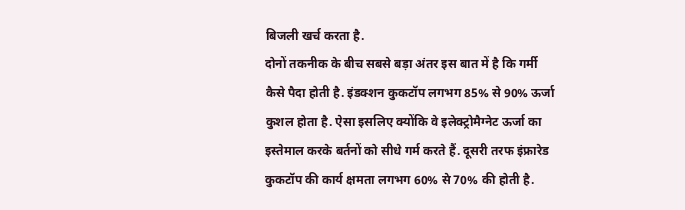बिजली खर्च करता है.
दोनों तकनीक के बीच सबसे बड़ा अंतर इस बात में है कि गर्मी कैसे पैदा होती है. इंडक्शन कुकटॉप लगभग 85% से 90% ऊर्जा कुशल होता है. ऐसा इसलिए क्योंकि वे इलेक्ट्रोमैग्नेट ऊर्जा का इस्तेमाल करके बर्तनों को सीधे गर्म करते हैं. दूसरी तरफ इंफ्रारेड कुकटॉप की कार्य क्षमता लगभग 60% से 70% की होती है.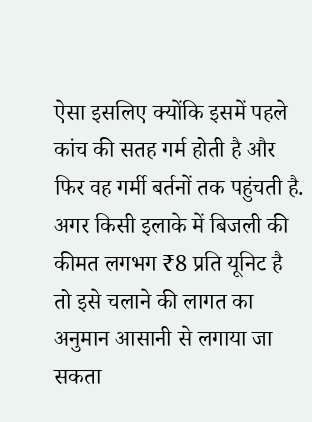ऐसा इसलिए क्योंकि इसमें पहले कांच की सतह गर्म होती है और फिर वह गर्मी बर्तनों तक पहुंचती है.
अगर किसी इलाके में बिजली की कीमत लगभग ₹8 प्रति यूनिट है तो इसे चलाने की लागत का अनुमान आसानी से लगाया जा सकता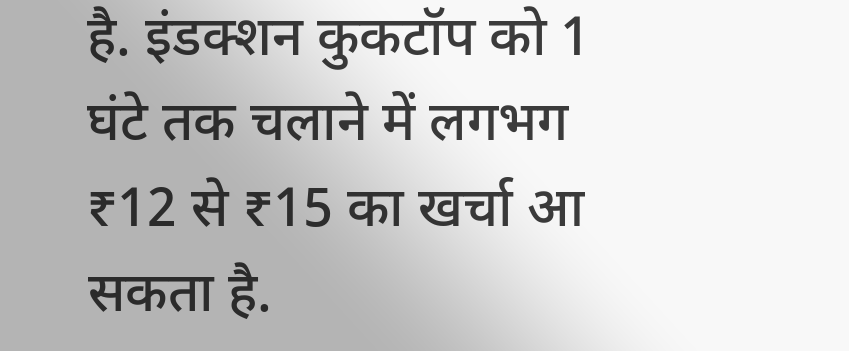है. इंडक्शन कुकटॉप को 1 घंटे तक चलाने में लगभग ₹12 से ₹15 का खर्चा आ सकता है.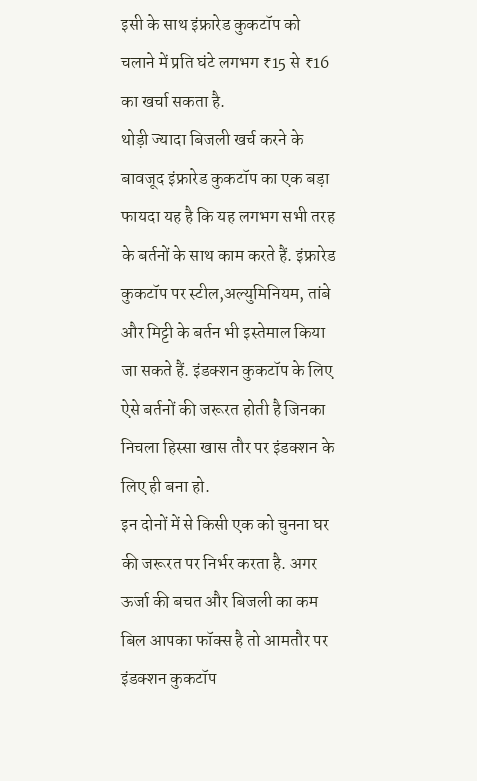इसी के साथ इंफ्रारेड कुकटॉप को चलाने में प्रति घंटे लगभग ₹15 से ₹16 का खर्चा सकता है.
थोड़ी ज्यादा बिजली खर्च करने के बावजूद इंफ्रारेड कुकटॉप का एक बड़ा फायदा यह है कि यह लगभग सभी तरह के बर्तनों के साथ काम करते हैं. इंफ्रारेड कुकटॉप पर स्टील,अल्युमिनियम, तांबे और मिट्टी के बर्तन भी इस्तेमाल किया जा सकते हैं. इंडक्शन कुकटॉप के लिए ऐसे बर्तनों की जरूरत होती है जिनका निचला हिस्सा खास तौर पर इंडक्शन के लिए ही बना हो.
इन दोनों में से किसी एक को चुनना घर की जरूरत पर निर्भर करता है. अगर ऊर्जा की बचत और बिजली का कम बिल आपका फॉक्स है तो आमतौर पर इंडक्शन कुकटॉप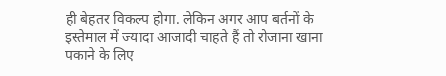ही बेहतर विकल्प होगा. लेकिन अगर आप बर्तनों के इस्तेमाल में ज्यादा आजादी चाहते हैं तो रोजाना खाना पकाने के लिए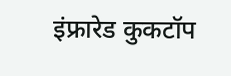इंफ्रारेड कुकटॉप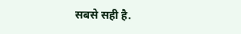सबसे सही है.